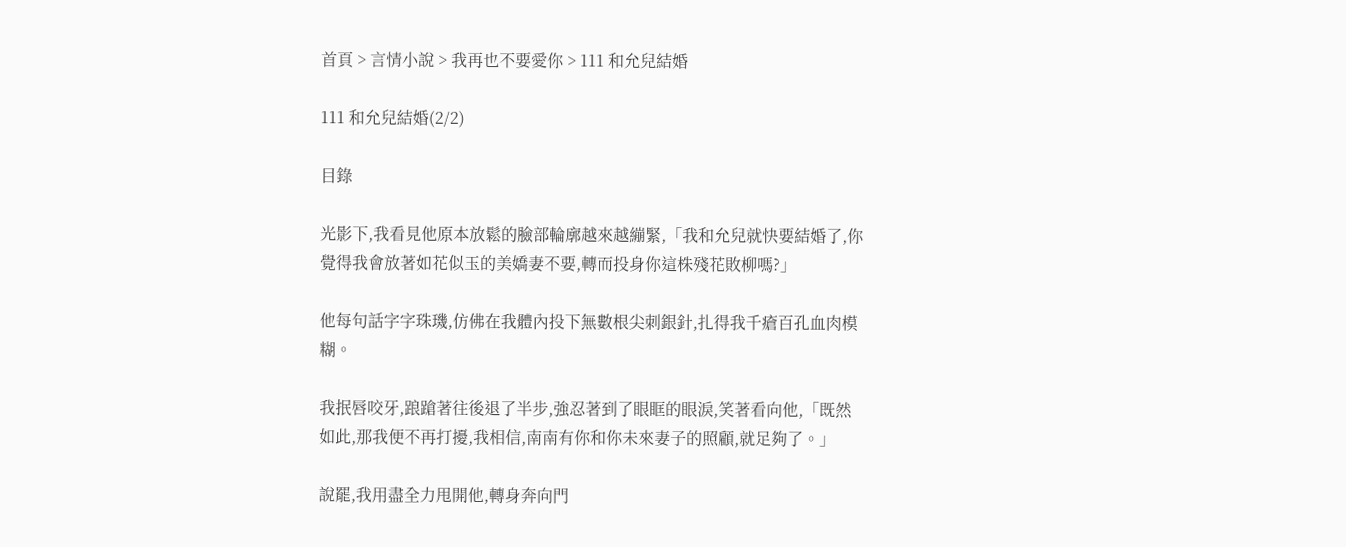首頁 > 言情小說 > 我再也不要愛你 > 111 和允兒結婚

111 和允兒結婚(2/2)

目錄

光影下,我看見他原本放鬆的臉部輪廓越來越繃緊,「我和允兒就快要結婚了,你覺得我會放著如花似玉的美嬌妻不要,轉而投身你這株殘花敗柳嗎?」

他每句話字字珠璣,仿佛在我體內投下無數根尖刺銀針,扎得我千瘡百孔血肉模糊。

我抿唇咬牙,踉蹌著往後退了半步,強忍著到了眼眶的眼淚,笑著看向他,「既然如此,那我便不再打擾,我相信,南南有你和你未來妻子的照顧,就足夠了。」

說罷,我用盡全力甩開他,轉身奔向門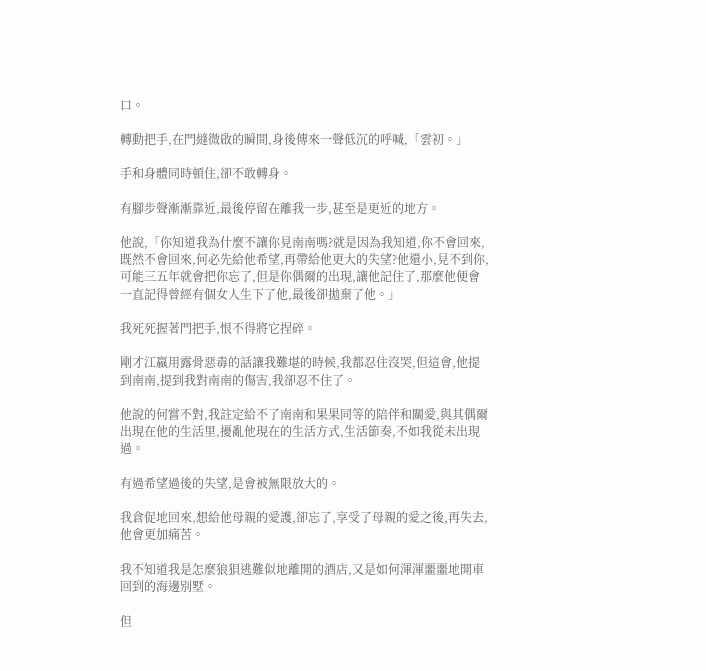口。

轉動把手,在門縫微啟的瞬間,身後傳來一聲低沉的呼喊,「雲初。」

手和身體同時頓住,卻不敢轉身。

有腳步聲漸漸靠近,最後停留在離我一步,甚至是更近的地方。

他說,「你知道我為什麼不讓你見南南嗎?就是因為我知道,你不會回來,既然不會回來,何必先給他希望,再帶給他更大的失望?他還小,見不到你,可能三五年就會把你忘了,但是你偶爾的出現,讓他記住了,那麼他便會一直記得曾經有個女人生下了他,最後卻拋棄了他。」

我死死握著門把手,恨不得將它捏碎。

剛才江嬴用露骨惡毒的話讓我難堪的時候,我都忍住沒哭,但這會,他提到南南,提到我對南南的傷害,我卻忍不住了。

他說的何嘗不對,我註定給不了南南和果果同等的陪伴和關愛,與其偶爾出現在他的生活里,擾亂他現在的生活方式,生活節奏,不如我從未出現過。

有過希望過後的失望,是會被無限放大的。

我倉促地回來,想給他母親的愛護,卻忘了,享受了母親的愛之後,再失去,他會更加痛苦。

我不知道我是怎麼狼狽逃難似地離開的酒店,又是如何渾渾噩噩地開車回到的海邊別墅。

但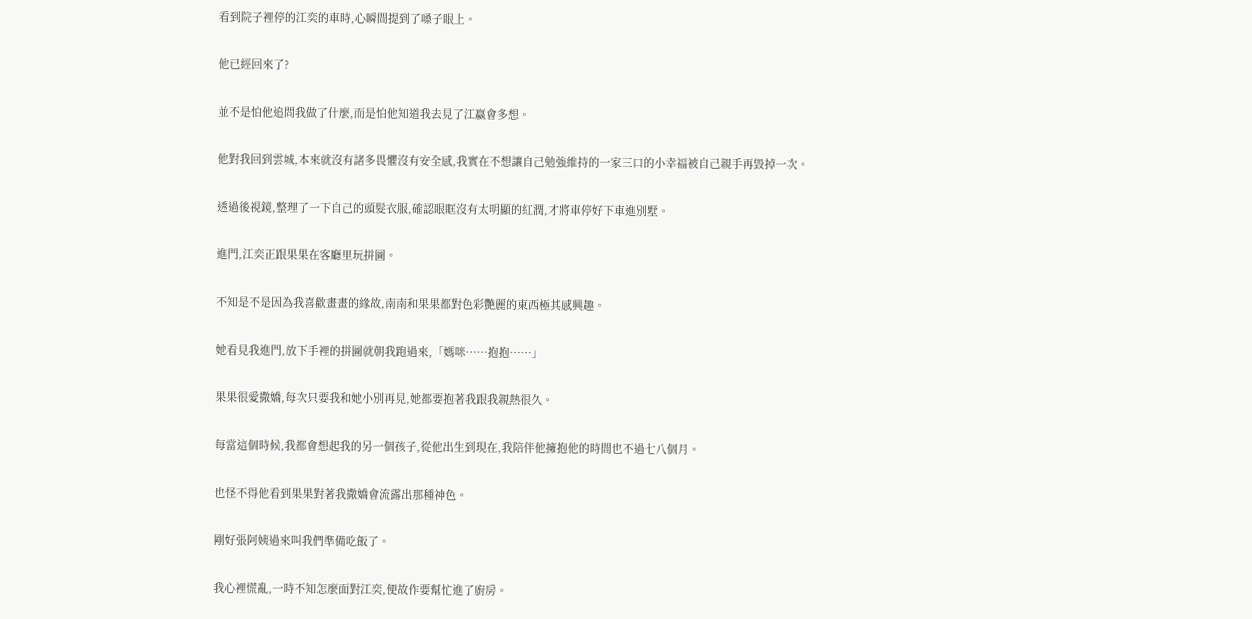看到院子裡停的江奕的車時,心瞬間提到了嗓子眼上。

他已經回來了?

並不是怕他追問我做了什麼,而是怕他知道我去見了江嬴會多想。

他對我回到雲城,本來就沒有諸多畏懼沒有安全感,我實在不想讓自己勉強維持的一家三口的小幸福被自己親手再毀掉一次。

透過後視鏡,整理了一下自己的頭髮衣服,確認眼眶沒有太明顯的紅潤,才將車停好下車進別墅。

進門,江奕正跟果果在客廳里玩拼圖。

不知是不是因為我喜歡畫畫的緣故,南南和果果都對色彩艷麗的東西極其感興趣。

她看見我進門,放下手裡的拼圖就朝我跑過來,「媽咪……抱抱……」

果果很愛撒嬌,每次只要我和她小別再見,她都要抱著我跟我親熱很久。

每當這個時候,我都會想起我的另一個孩子,從他出生到現在,我陪伴他擁抱他的時間也不過七八個月。

也怪不得他看到果果對著我撒嬌會流露出那種神色。

剛好張阿姨過來叫我們準備吃飯了。

我心裡慌亂,一時不知怎麼面對江奕,便故作要幫忙進了廚房。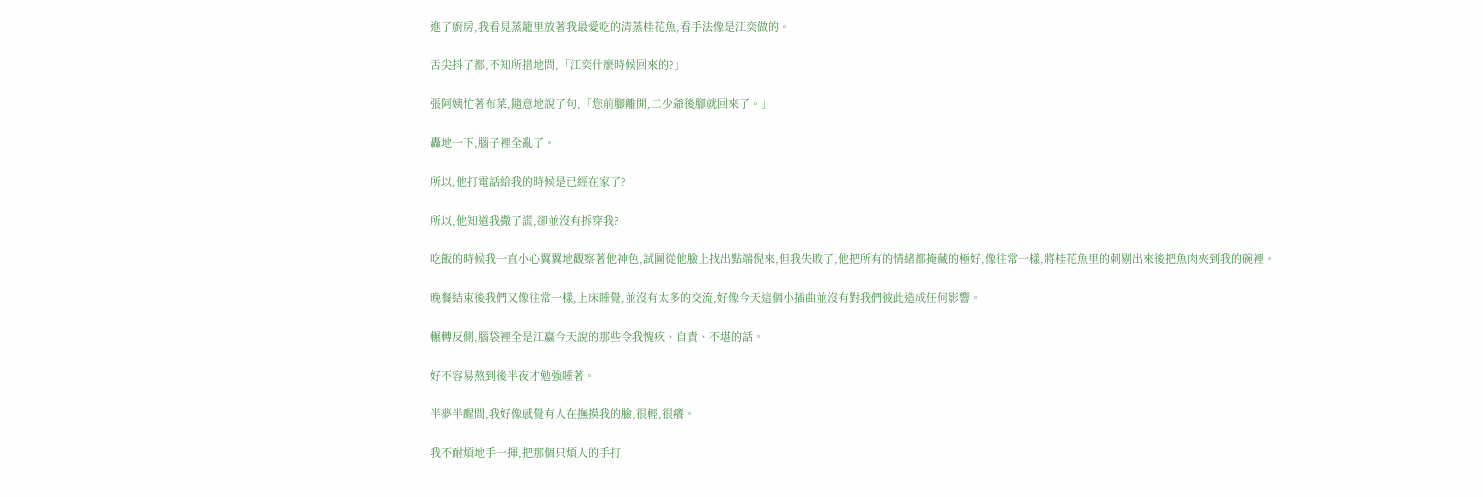進了廚房,我看見蒸籠里放著我最愛吃的清蒸桂花魚,看手法像是江奕做的。

舌尖抖了都,不知所措地問,「江奕什麼時候回來的?」

張阿姨忙著布菜,隨意地說了句,「您前腳離開,二少爺後腳就回來了。」

轟地一下,腦子裡全亂了。

所以,他打電話給我的時候是已經在家了?

所以,他知道我撒了謊,卻並沒有拆穿我?

吃飯的時候我一直小心翼翼地觀察著他神色,試圖從他臉上找出點端倪來,但我失敗了,他把所有的情緒都掩藏的極好,像往常一樣,將桂花魚里的刺剔出來後把魚肉夾到我的碗裡。

晚餐結束後我們又像往常一樣,上床睡覺,並沒有太多的交流,好像今天這個小插曲並沒有對我們彼此造成任何影響。

輾轉反側,腦袋裡全是江嬴今天說的那些令我愧疚、自責、不堪的話。

好不容易熬到後半夜才勉強睡著。

半夢半醒間,我好像感覺有人在撫摸我的臉,很輕,很癢。

我不耐煩地手一揮,把那個只煩人的手打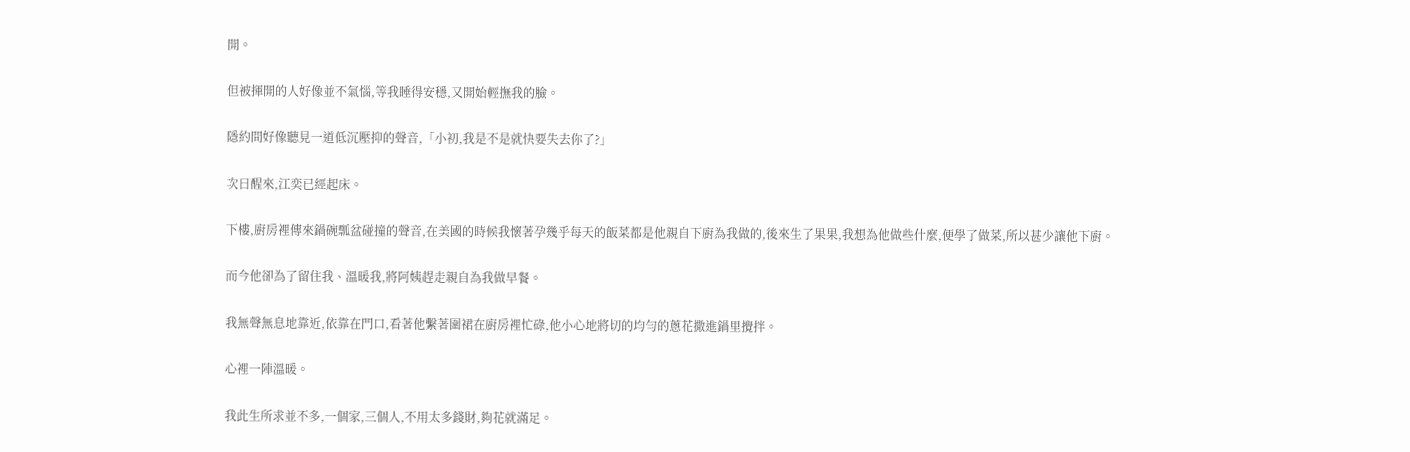開。

但被揮開的人好像並不氣惱,等我睡得安穩,又開始輕撫我的臉。

隱約間好像聽見一道低沉壓抑的聲音,「小初,我是不是就快要失去你了?」

次日醒來,江奕已經起床。

下樓,廚房裡傳來鍋碗瓢盆碰撞的聲音,在美國的時候我懷著孕幾乎每天的飯菜都是他親自下廚為我做的,後來生了果果,我想為他做些什麼,便學了做菜,所以甚少讓他下廚。

而今他卻為了留住我、溫暖我,將阿姨趕走親自為我做早餐。

我無聲無息地靠近,依靠在門口,看著他繫著圍裙在廚房裡忙碌,他小心地將切的均勻的蔥花撒進鍋里攪拌。

心裡一陣溫暖。

我此生所求並不多,一個家,三個人,不用太多錢財,夠花就滿足。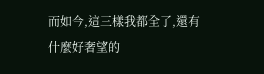而如今,這三樣我都全了,還有什麼好奢望的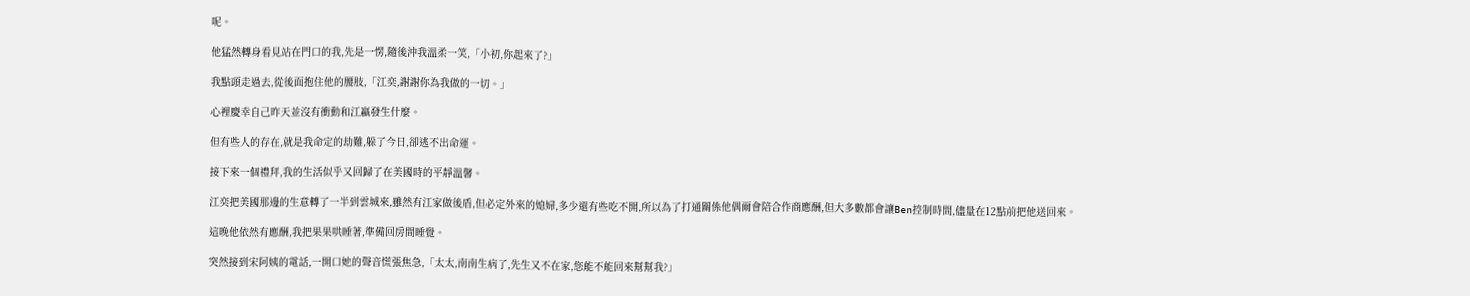呢。

他猛然轉身看見站在門口的我,先是一愣,隨後沖我溫柔一笑,「小初,你起來了?」

我點頭走過去,從後面抱住他的腰肢,「江奕,謝謝你為我做的一切。」

心裡慶幸自己昨天並沒有衝動和江嬴發生什麼。

但有些人的存在,就是我命定的劫難,躲了今日,卻逃不出命運。

接下來一個禮拜,我的生活似乎又回歸了在美國時的平靜溫馨。

江奕把美國那邊的生意轉了一半到雲城來,雖然有江家做後盾,但必定外來的媳婦,多少還有些吃不開,所以為了打通關係他偶爾會陪合作商應酬,但大多數都會讓Ben控制時間,儘量在12點前把他送回來。

這晚他依然有應酬,我把果果哄睡著,準備回房間睡覺。

突然接到宋阿姨的電話,一開口她的聲音慌張焦急,「太太,南南生病了,先生又不在家,您能不能回來幫幫我?」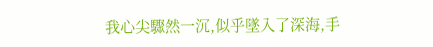我心尖驟然一沉,似乎墜入了深海,手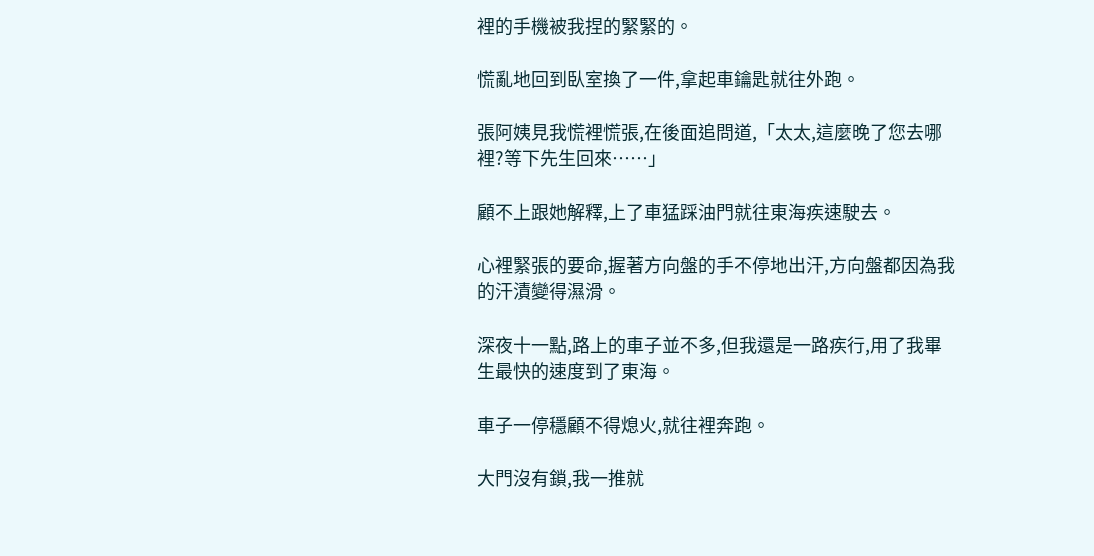裡的手機被我捏的緊緊的。

慌亂地回到臥室換了一件,拿起車鑰匙就往外跑。

張阿姨見我慌裡慌張,在後面追問道,「太太,這麼晚了您去哪裡?等下先生回來……」

顧不上跟她解釋,上了車猛踩油門就往東海疾速駛去。

心裡緊張的要命,握著方向盤的手不停地出汗,方向盤都因為我的汗漬變得濕滑。

深夜十一點,路上的車子並不多,但我還是一路疾行,用了我畢生最快的速度到了東海。

車子一停穩顧不得熄火,就往裡奔跑。

大門沒有鎖,我一推就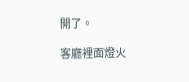開了。

客廳裡面燈火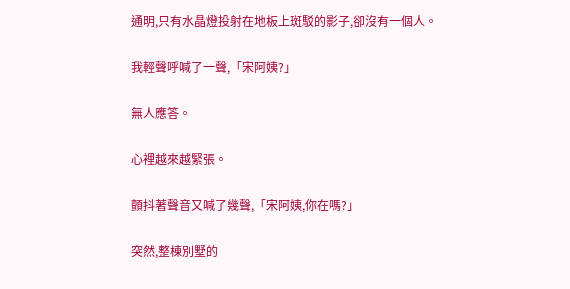通明,只有水晶燈投射在地板上斑駁的影子,卻沒有一個人。

我輕聲呼喊了一聲,「宋阿姨?」

無人應答。

心裡越來越緊張。

顫抖著聲音又喊了幾聲,「宋阿姨,你在嗎?」

突然,整棟別墅的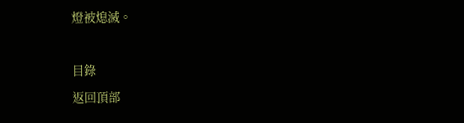燈被熄滅。

目錄
返回頂部